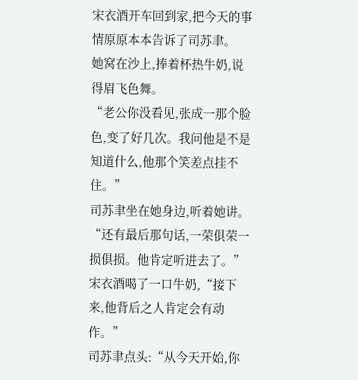宋衣酒开车回到家,把今天的事情原原本本告诉了司苏聿。
她窝在沙上,捧着杯热牛奶,说得眉飞色舞。
“老公你没看见,张成一那个脸色,变了好几次。我问他是不是知道什么,他那个笑差点挂不住。”
司苏聿坐在她身边,听着她讲。
“还有最后那句话,一荣俱荣一损俱损。他肯定听进去了。”宋衣酒喝了一口牛奶,“接下来,他背后之人肯定会有动作。”
司苏聿点头:“从今天开始,你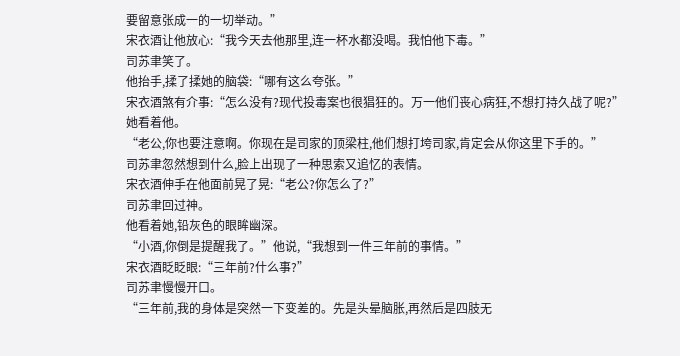要留意张成一的一切举动。”
宋衣酒让他放心:“我今天去他那里,连一杯水都没喝。我怕他下毒。”
司苏聿笑了。
他抬手,揉了揉她的脑袋:“哪有这么夸张。”
宋衣酒煞有介事:“怎么没有?现代投毒案也很猖狂的。万一他们丧心病狂,不想打持久战了呢?”
她看着他。
“老公,你也要注意啊。你现在是司家的顶梁柱,他们想打垮司家,肯定会从你这里下手的。”
司苏聿忽然想到什么,脸上出现了一种思索又追忆的表情。
宋衣酒伸手在他面前晃了晃:“老公?你怎么了?”
司苏聿回过神。
他看着她,铅灰色的眼眸幽深。
“小酒,你倒是提醒我了。”他说,“我想到一件三年前的事情。”
宋衣酒眨眨眼:“三年前?什么事?”
司苏聿慢慢开口。
“三年前,我的身体是突然一下变差的。先是头晕脑胀,再然后是四肢无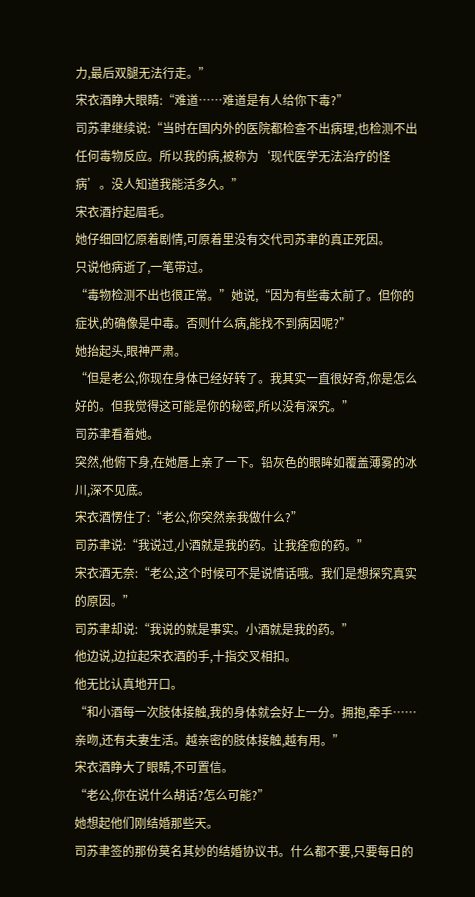力,最后双腿无法行走。”
宋衣酒睁大眼睛:“难道……难道是有人给你下毒?”
司苏聿继续说:“当时在国内外的医院都检查不出病理,也检测不出任何毒物反应。所以我的病,被称为‘现代医学无法治疗的怪病’。没人知道我能活多久。”
宋衣酒拧起眉毛。
她仔细回忆原着剧情,可原着里没有交代司苏聿的真正死因。
只说他病逝了,一笔带过。
“毒物检测不出也很正常。”她说,“因为有些毒太前了。但你的症状,的确像是中毒。否则什么病,能找不到病因呢?”
她抬起头,眼神严肃。
“但是老公,你现在身体已经好转了。我其实一直很好奇,你是怎么好的。但我觉得这可能是你的秘密,所以没有深究。”
司苏聿看着她。
突然,他俯下身,在她唇上亲了一下。铅灰色的眼眸如覆盖薄雾的冰川,深不见底。
宋衣酒愣住了:“老公,你突然亲我做什么?”
司苏聿说:“我说过,小酒就是我的药。让我痊愈的药。”
宋衣酒无奈:“老公,这个时候可不是说情话哦。我们是想探究真实的原因。”
司苏聿却说:“我说的就是事实。小酒就是我的药。”
他边说,边拉起宋衣酒的手,十指交叉相扣。
他无比认真地开口。
“和小酒每一次肢体接触,我的身体就会好上一分。拥抱,牵手……亲吻,还有夫妻生活。越亲密的肢体接触,越有用。”
宋衣酒睁大了眼睛,不可置信。
“老公,你在说什么胡话?怎么可能?”
她想起他们刚结婚那些天。
司苏聿签的那份莫名其妙的结婚协议书。什么都不要,只要每日的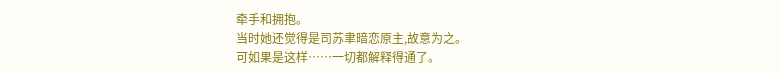牵手和拥抱。
当时她还觉得是司苏聿暗恋原主,故意为之。
可如果是这样……一切都解释得通了。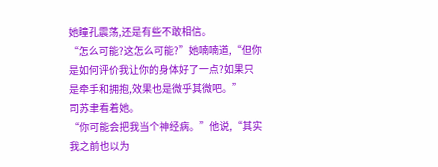她瞳孔震荡,还是有些不敢相信。
“怎么可能?这怎么可能?”她喃喃道,“但你是如何评价我让你的身体好了一点?如果只是牵手和拥抱,效果也是微乎其微吧。”
司苏聿看着她。
“你可能会把我当个神经病。”他说,“其实我之前也以为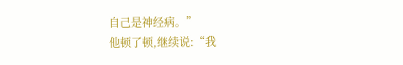自己是神经病。”
他顿了顿,继续说:“我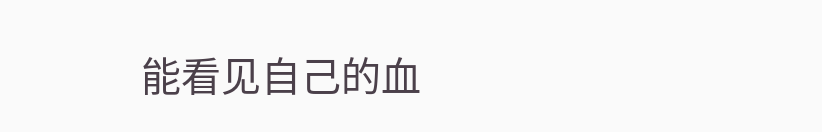能看见自己的血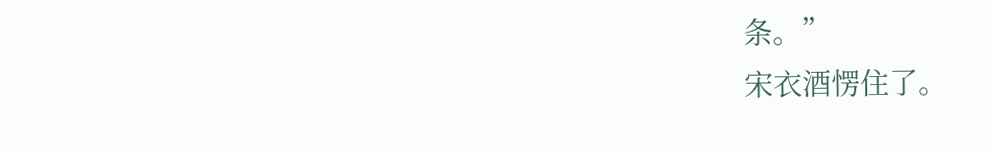条。”
宋衣酒愣住了。